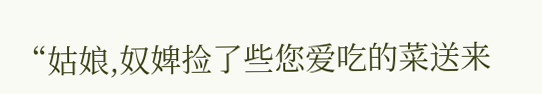“姑娘,奴婢捡了些您爱吃的菜送来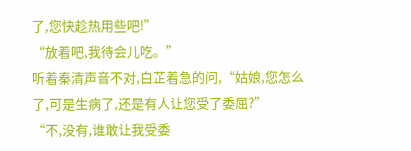了,您快趁热用些吧!”
“放着吧,我待会儿吃。”
听着秦清声音不对,白芷着急的问,“姑娘,您怎么了,可是生病了,还是有人让您受了委屈?”
“不,没有,谁敢让我受委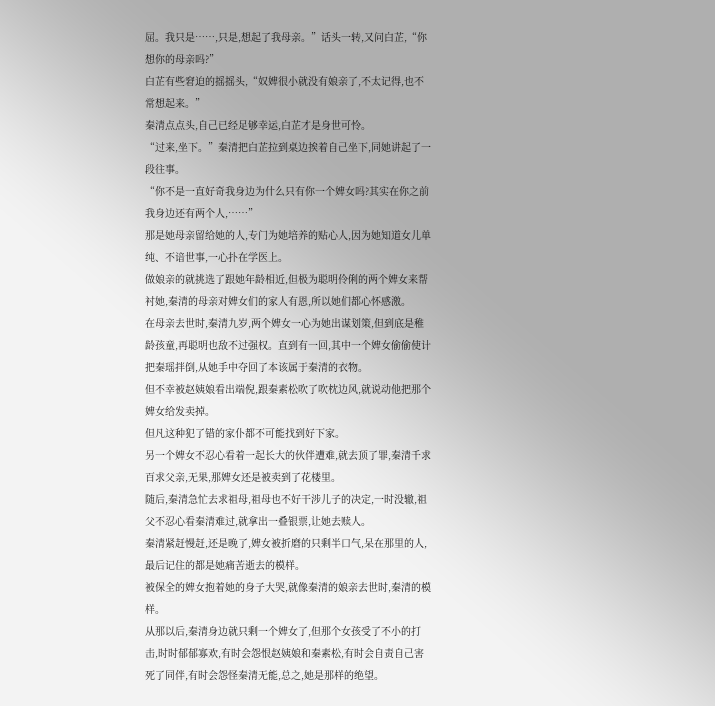屈。我只是……,只是,想起了我母亲。”话头一转,又问白芷,“你想你的母亲吗?”
白芷有些窘迫的摇摇头,“奴婢很小就没有娘亲了,不太记得,也不常想起来。”
秦清点点头,自己已经足够幸运,白芷才是身世可怜。
“过来,坐下。”秦清把白芷拉到桌边挨着自己坐下,同她讲起了一段往事。
“你不是一直好奇我身边为什么只有你一个婢女吗?其实在你之前我身边还有两个人,……”
那是她母亲留给她的人,专门为她培养的贴心人,因为她知道女儿单纯、不谙世事,一心扑在学医上。
做娘亲的就挑选了跟她年龄相近,但极为聪明伶俐的两个婢女来帮衬她,秦清的母亲对婢女们的家人有恩,所以她们都心怀感激。
在母亲去世时,秦清九岁,两个婢女一心为她出谋划策,但到底是稚龄孩童,再聪明也敌不过强权。直到有一回,其中一个婢女偷偷使计把秦瑶拌倒,从她手中夺回了本该属于秦清的衣物。
但不幸被赵姨娘看出端倪,跟秦素松吹了吹枕边风,就说动他把那个婢女给发卖掉。
但凡这种犯了错的家仆都不可能找到好下家。
另一个婢女不忍心看着一起长大的伙伴遭难,就去顶了罪,秦清千求百求父亲,无果,那婢女还是被卖到了花楼里。
随后,秦清急忙去求祖母,祖母也不好干涉儿子的决定,一时没辙,祖父不忍心看秦清难过,就拿出一叠银票,让她去赎人。
秦清紧赶慢赶,还是晚了,婢女被折磨的只剩半口气,呆在那里的人,最后记住的都是她痛苦逝去的模样。
被保全的婢女抱着她的身子大哭,就像秦清的娘亲去世时,秦清的模样。
从那以后,秦清身边就只剩一个婢女了,但那个女孩受了不小的打击,时时郁郁寡欢,有时会怨恨赵姨娘和秦素松,有时会自责自己害死了同伴,有时会怨怪秦清无能,总之,她是那样的绝望。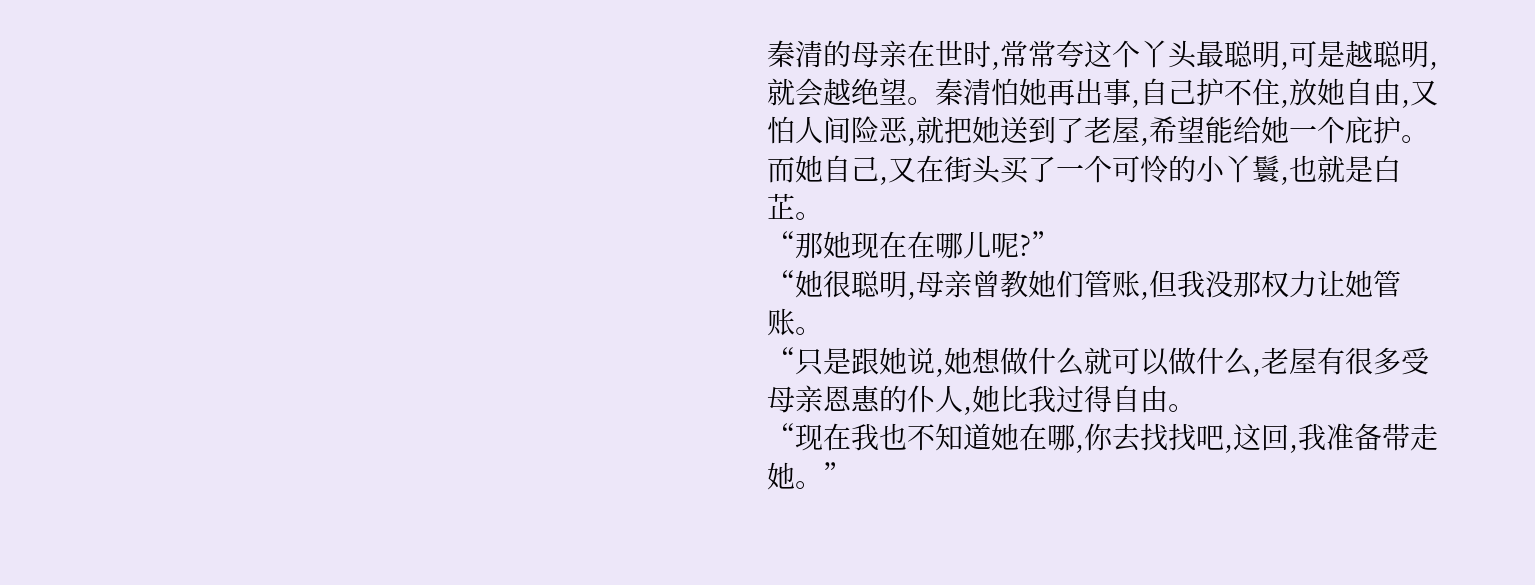秦清的母亲在世时,常常夸这个丫头最聪明,可是越聪明,就会越绝望。秦清怕她再出事,自己护不住,放她自由,又怕人间险恶,就把她送到了老屋,希望能给她一个庇护。
而她自己,又在街头买了一个可怜的小丫鬟,也就是白芷。
“那她现在在哪儿呢?”
“她很聪明,母亲曾教她们管账,但我没那权力让她管账。
“只是跟她说,她想做什么就可以做什么,老屋有很多受母亲恩惠的仆人,她比我过得自由。
“现在我也不知道她在哪,你去找找吧,这回,我准备带走她。”